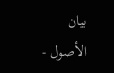بيان الأصول -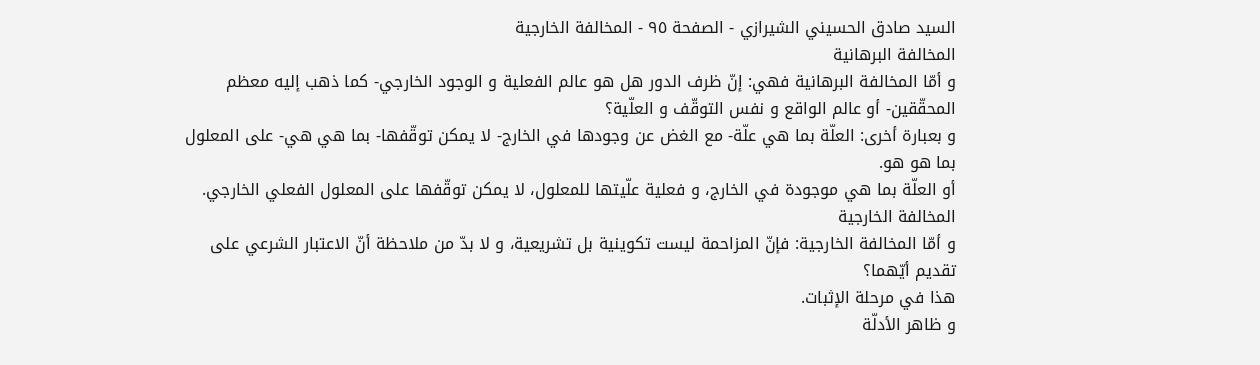السيد صادق الحسيني الشيرازي - الصفحة ٩٥ - المخالفة الخارجية
المخالفة البرهانية
و أمّا المخالفة البرهانية فهي: إنّ ظرف الدور هل هو عالم الفعلية و الوجود الخارجي- كما ذهب إليه معظم المحقّقين- أو عالم الواقع و نفس التوقّف و العلّية؟
و بعبارة أخرى: العلّة بما هي علّة- مع الغض عن وجودها في الخارج- لا يمكن توقّفها- بما هي هي- على المعلول بما هو هو.
أو العلّة بما هي موجودة في الخارج، و فعلية علّيتها للمعلول، لا يمكن توقّفها على المعلول الفعلي الخارجي.
المخالفة الخارجية
و أمّا المخالفة الخارجية: فإنّ المزاحمة ليست تكوينية بل تشريعية، و لا بدّ من ملاحظة أنّ الاعتبار الشرعي على تقديم أيّهما؟
هذا في مرحلة الإثبات.
و ظاهر الأدلّة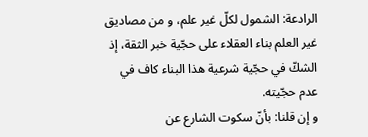الرادعة: الشمول لكلّ غير علم، و من مصاديق غير العلم بناء العقلاء على حجّية خبر الثقة، إذ الشكّ في حجّية شرعية هذا البناء كاف في عدم حجّيته.
و إن قلنا: بأنّ سكوت الشارع عن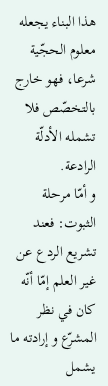هذا البناء يجعله معلوم الحجّية شرعا، فهو خارج بالتخصّص فلا تشمله الأدلّة الرادعة.
و أمّا مرحلة الثبوت: فعند تشريع الردع عن غير العلم إمّا أنّه كان في نظر المشرّع و إرادته ما يشمل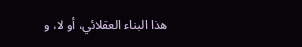هذا البناء العقلائي، أو لا، و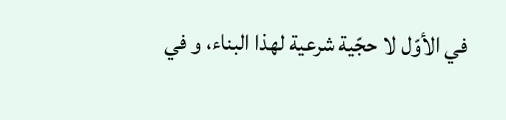في الأوّل لا حجّية شرعية لهذا البناء، و في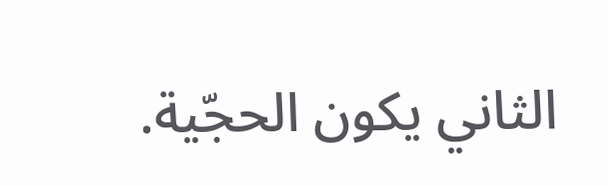الثاني يكون الحجّية.